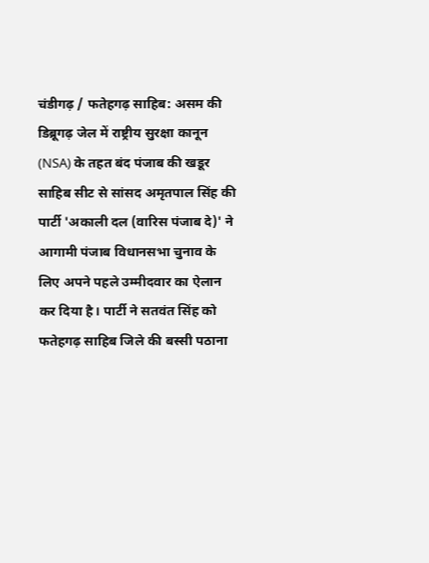चंडीगढ़ / फतेहगढ़ साहिब: असम की डिब्रूगढ़ जेल में राष्ट्रीय सुरक्षा कानून (NSA) के तहत बंद पंजाब की खडूर साहिब सीट से सांसद अमृतपाल सिंह की पार्टी 'अकाली दल (वारिस पंजाब दे)' ने आगामी पंजाब विधानसभा चुनाव के लिए अपने पहले उम्मीदवार का ऐलान कर दिया है। पार्टी ने सतवंत सिंह को फतेहगढ़ साहिब जिले की बस्सी पठाना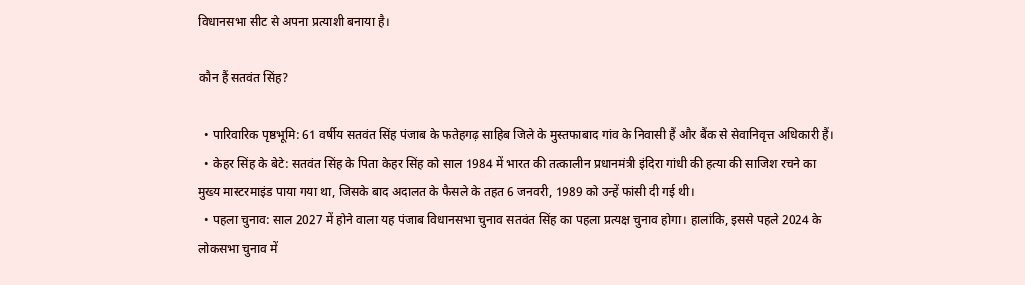विधानसभा सीट से अपना प्रत्याशी बनाया है।

कौन हैं सतवंत सिंह?

  • पारिवारिक पृष्ठभूमि: 61 वर्षीय सतवंत सिंह पंजाब के फतेहगढ़ साहिब जिले के मुस्तफाबाद गांव के निवासी हैं और बैंक से सेवानिवृत्त अधिकारी हैं।
  • केहर सिंह के बेटे: सतवंत सिंह के पिता केहर सिंह को साल 1984 में भारत की तत्कालीन प्रधानमंत्री इंदिरा गांधी की हत्या की साजिश रचने का मुख्य मास्टरमाइंड पाया गया था, जिसके बाद अदालत के फैसले के तहत 6 जनवरी, 1989 को उन्हें फांसी दी गई थी।
  • पहला चुनाव: साल 2027 में होने वाला यह पंजाब विधानसभा चुनाव सतवंत सिंह का पहला प्रत्यक्ष चुनाव होगा। हालांकि, इससे पहले 2024 के लोकसभा चुनाव में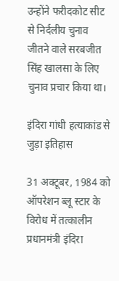उन्होंने फरीदकोट सीट से निर्दलीय चुनाव जीतने वाले सरबजीत सिंह खालसा के लिए चुनाव प्रचार किया था।

इंदिरा गांधी हत्याकांड से जुड़ा इतिहास

31 अक्टूबर, 1984 को ऑपरेशन ब्लू स्टार के विरोध में तत्कालीन प्रधानमंत्री इंदिरा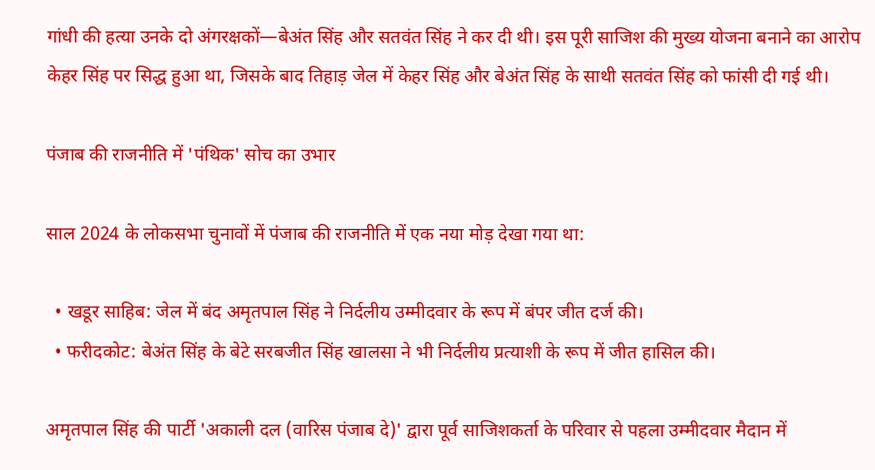गांधी की हत्या उनके दो अंगरक्षकों—बेअंत सिंह और सतवंत सिंह ने कर दी थी। इस पूरी साजिश की मुख्य योजना बनाने का आरोप केहर सिंह पर सिद्ध हुआ था, जिसके बाद तिहाड़ जेल में केहर सिंह और बेअंत सिंह के साथी सतवंत सिंह को फांसी दी गई थी।

पंजाब की राजनीति में 'पंथिक' सोच का उभार

साल 2024 के लोकसभा चुनावों में पंजाब की राजनीति में एक नया मोड़ देखा गया था:

  • खडूर साहिब: जेल में बंद अमृतपाल सिंह ने निर्दलीय उम्मीदवार के रूप में बंपर जीत दर्ज की।
  • फरीदकोट: बेअंत सिंह के बेटे सरबजीत सिंह खालसा ने भी निर्दलीय प्रत्याशी के रूप में जीत हासिल की।

अमृतपाल सिंह की पार्टी 'अकाली दल (वारिस पंजाब दे)' द्वारा पूर्व साजिशकर्ता के परिवार से पहला उम्मीदवार मैदान में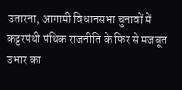उतारना, आगामी विधानसभा चुनावों में कट्टरपंथी पंथिक राजनीति के फिर से मजबूत उभार का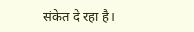संकेत दे रहा है।